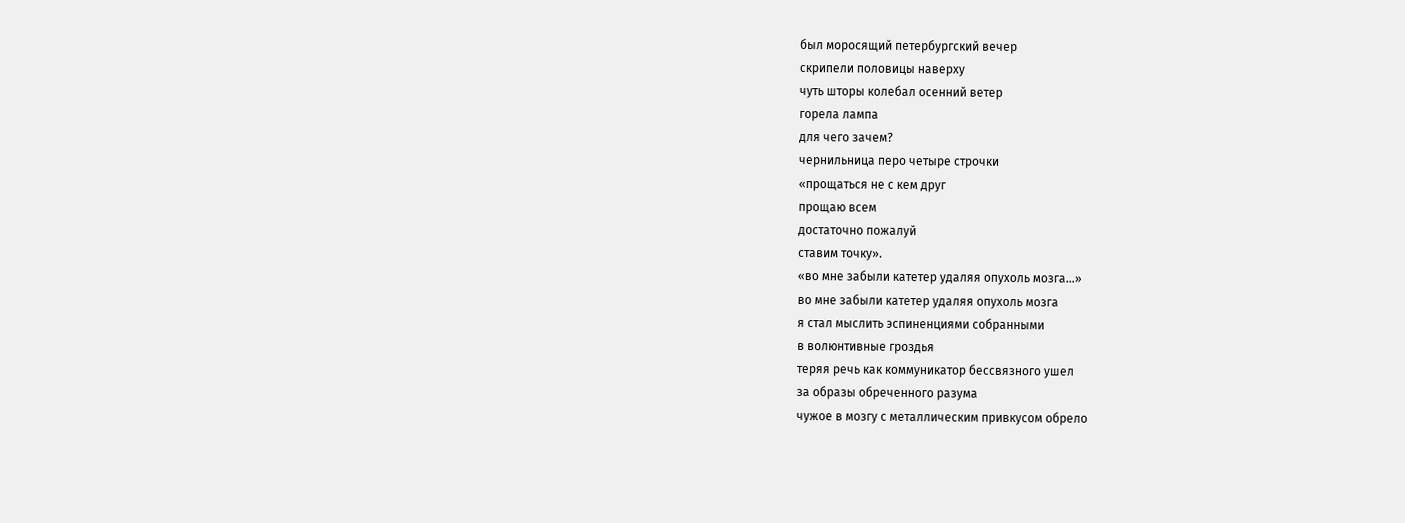был моросящий петербургский вечер
скрипели половицы наверху
чуть шторы колебал осенний ветер
горела лампа
для чего зачем?
чернильница перо четыре строчки
«прощаться не с кем друг
прощаю всем
достаточно пожалуй
ставим точку».
«во мне забыли катетер удаляя опухоль мозга…»
во мне забыли катетер удаляя опухоль мозга
я стал мыслить эспиненциями собранными
в волюнтивные гроздья
теряя речь как коммуникатор бессвязного ушел
за образы обреченного разума
чужое в мозгу с металлическим привкусом обрело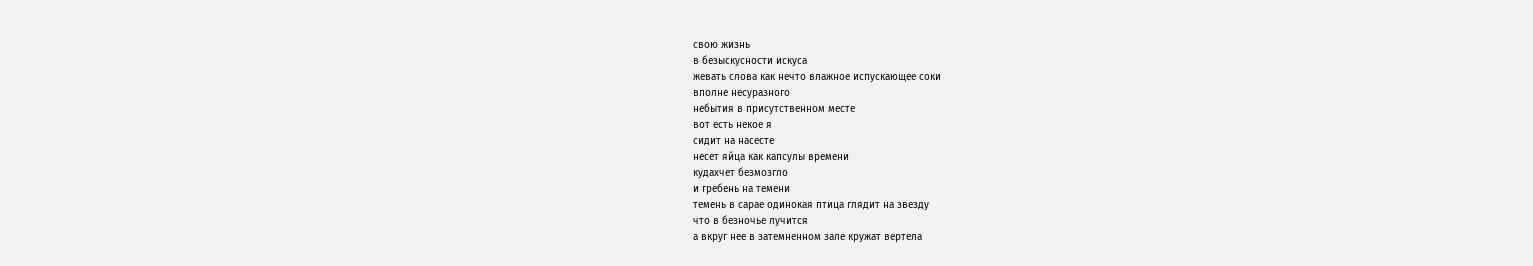свою жизнь
в безыскусности искуса
жевать слова как нечто влажное испускающее соки
вполне несуразного
небытия в присутственном месте
вот есть некое я
сидит на насесте
несет яйца как капсулы времени
кудахчет безмозгло
и гребень на темени
темень в сарае одинокая птица глядит на звезду
что в безночье лучится
а вкруг нее в затемненном зале кружат вертела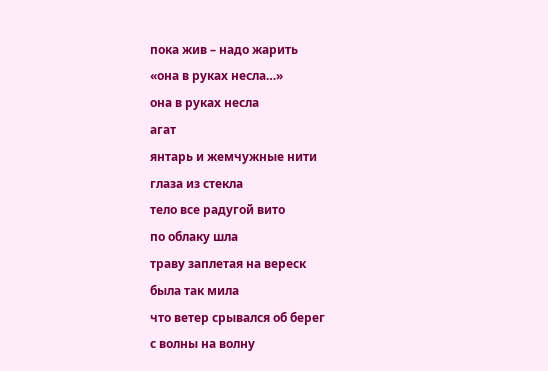пока жив – надо жарить
«она в руках несла…»
она в руках несла
агат
янтарь и жемчужные нити
глаза из стекла
тело все радугой вито
по облаку шла
траву заплетая на вереск
была так мила
что ветер срывался об берег
с волны на волну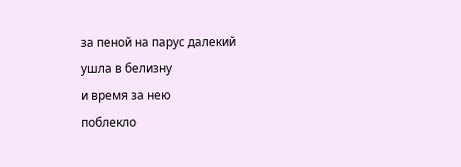за пеной на парус далекий
ушла в белизну
и время за нею
поблекло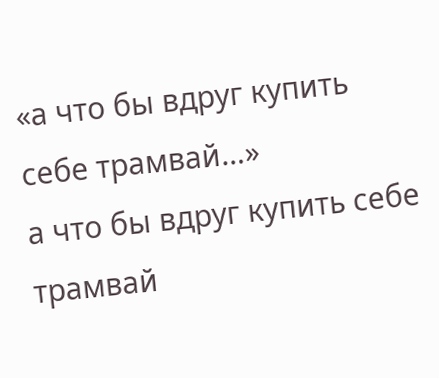«а что бы вдруг купить себе трамвай…»
а что бы вдруг купить себе трамвай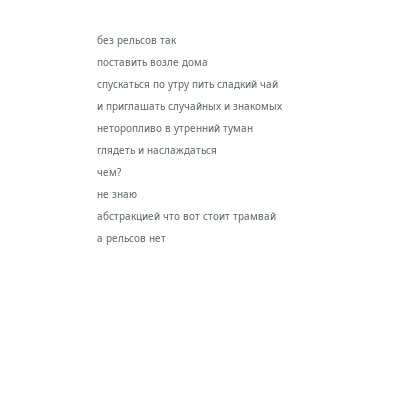без рельсов так
поставить возле дома
спускаться по утру пить сладкий чай
и приглашать случайных и знакомых
неторопливо в утренний туман
глядеть и наслаждаться
чем?
не знаю
абстракцией что вот стоит трамвай
а рельсов нет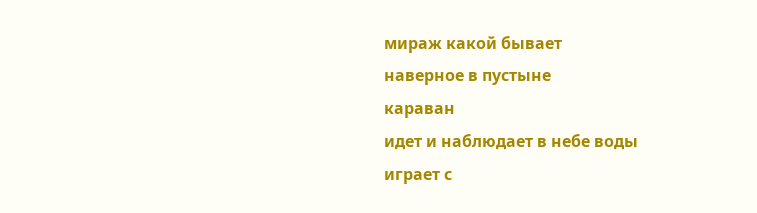мираж какой бывает
наверное в пустыне
караван
идет и наблюдает в небе воды
играет с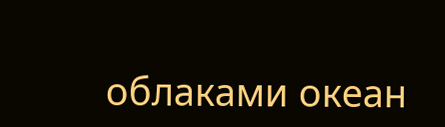облаками океан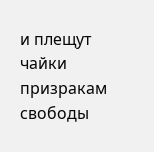и плещут чайки
призракам свободы